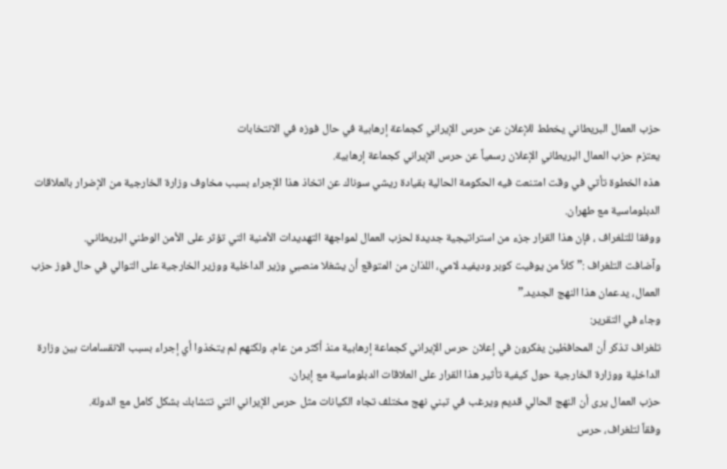حزب العمال البريطاني يخطط للإعلان عن حرس الإيراني كجماعة إرهابية في حال فوزه في الانتخابات
يعتزم حزب العمال البريطاني الإعلان رسمياً عن حرس الإيراني كجماعة إرهابية.
هذه الخطوة تأتي في وقت امتنعت فيه الحكومة الحالية بقيادة ريشي سوناك عن اتخاذ هذا الإجراء بسبب مخاوف وزارة الخارجية من الإضرار بالعلاقات الدبلوماسية مع طهران.
ووفقا للتلغراف ، فإن هذا القرار جزء من استراتيجية جديدة لحزب العمال لمواجهة التهديدات الأمنية التي تؤثر على الأمن الوطني البريطاني.
وآضافت التلغراف :”كلاً من يوفيت كوبر وديفيد لامي، اللذان من المتوقع أن يشغلا منصبي وزير الداخلية ووزير الخارجية على التوالي في حال فوز حزب العمال، يدعمان هذا النهج الجديد.”
وجاء في التقرير:
تلغراف تذكر أن المحافظين يفكرون في إعلان حرس الإيراني كجماعة إرهابية منذ أكثر من عام، ولكنهم لم يتخذوا أي إجراء بسبب الانقسامات بين وزارة الداخلية ووزارة الخارجية حول كيفية تأثير هذا القرار على العلاقات الدبلوماسية مع إيران.
حزب العمال يرى أن النهج الحالي قديم ويرغب في تبني نهج مختلف تجاه الكيانات مثل حرس الإيراني التي تتشابك بشكل كامل مع الدولة.
وفقاً لتلغراف، حرس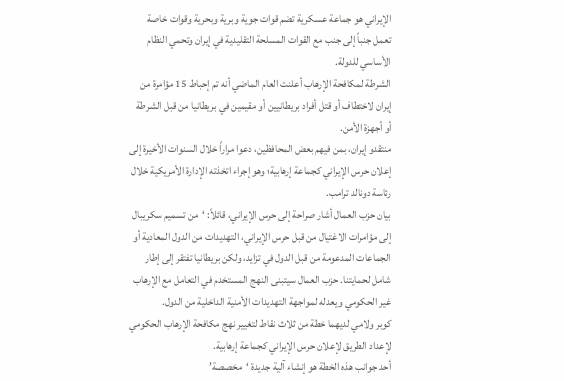الإيراني هو جماعة عسكرية تضم قوات جوية وبرية وبحرية وقوات خاصة تعمل جنباً إلى جنب مع القوات المسلحة التقليدية في إيران وتحمي النظام الأساسي للدولة.
الشرطة لمكافحة الإرهاب أعلنت العام الماضي أنه تم إحباط 15 مؤامرة من إيران لاختطاف أو قتل أفراد بريطانيين أو مقيمين في بريطانيا من قبل الشرطة أو أجهزة الأمن.
منتقدو إيران، بمن فيهم بعض المحافظين، دعوا مراراً خلال السنوات الأخيرة إلى إعلان حرس الإيراني كجماعة إرهابية؛ وهو إجراء اتخذته الإدارة الأمريكية خلال رئاسة دونالد ترامب.
بيان حزب العمال أشار صراحة إلى حرس الإيراني، قائلاً: ‘من تسميم سكريبال إلى مؤامرات الاغتيال من قبل حرس الإيراني، التهديدات من الدول المعادية أو الجماعات المدعومة من قبل الدول في تزايد، ولكن بريطانيا تفتقر إلى إطار شامل لحمايتنا. حزب العمال سيتبنى النهج المستخدم في التعامل مع الإرهاب غير الحكومي ويعدله لمواجهة التهديدات الأمنية الداخلية من الدول.
كوبر ولامي لديهما خطة من ثلاث نقاط لتغيير نهج مكافحة الإرهاب الحكومي لإعداد الطريق لإعلان حرس الإيراني كجماعة إرهابية.
أحد جوانب هذه الخطة هو إنشاء آلية جديدة ‘مخصصة’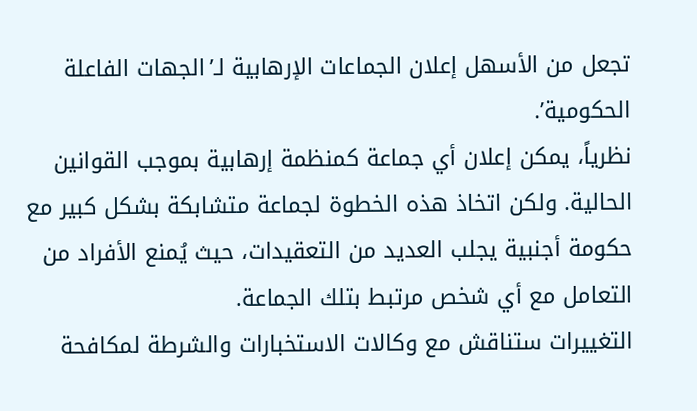تجعل من الأسهل إعلان الجماعات الإرهابية لـ’الجهات الفاعلة الحكومية’.
نظرياً، يمكن إعلان أي جماعة كمنظمة إرهابية بموجب القوانين الحالية. ولكن اتخاذ هذه الخطوة لجماعة متشابكة بشكل كبير مع حكومة أجنبية يجلب العديد من التعقيدات، حيث يُمنع الأفراد من التعامل مع أي شخص مرتبط بتلك الجماعة.
التغييرات ستناقش مع وكالات الاستخبارات والشرطة لمكافحة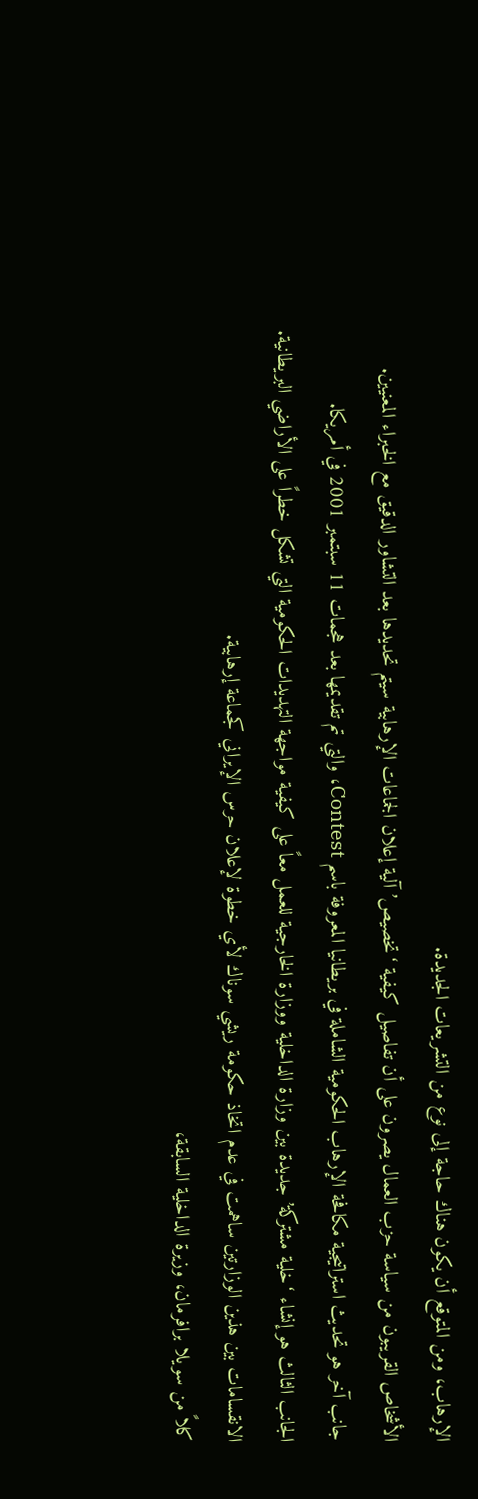الإرهاب، ومن المتوقع أن يكون هناك حاجة إلى نوع من التشريعات الجديدة.
الأشخاص القريبون من سياسة حزب العمال يصرون على أن تفاصيل كيفية ‘تخصيص’ آلية إعلان الجماعات الإرهابية سيتم تحديدها بعد التشاور الدقيق مع الخبراء المعنيين.
جانب آخر هو تحديث استراتيجية مكافحة الإرهاب الحكومية الشاملة في بريطانيا المعروفة باسم Contest، والتي تم تقديمها بعد هجمات 11 سبتمبر 2001 في أمريكا.
الجانب الثالث هو إنشاء ‘خلية مشتركة’ جديدة بين وزارة الداخلية ووزارة الخارجية للعمل معاً على كيفية مواجهة التهديدات الحكومية التي تشكل خطراً على الأراضي البريطانية.
الانقسامات بين هذين الوزارتين ساهمت في عدم اتخاذ حكومة ريشي سوناك لأي خطوة لإعلان حرس الإيراني كجماعة إرهابية.
كلاً من سويلا برافرمان، وزيرة الداخلية السابقة،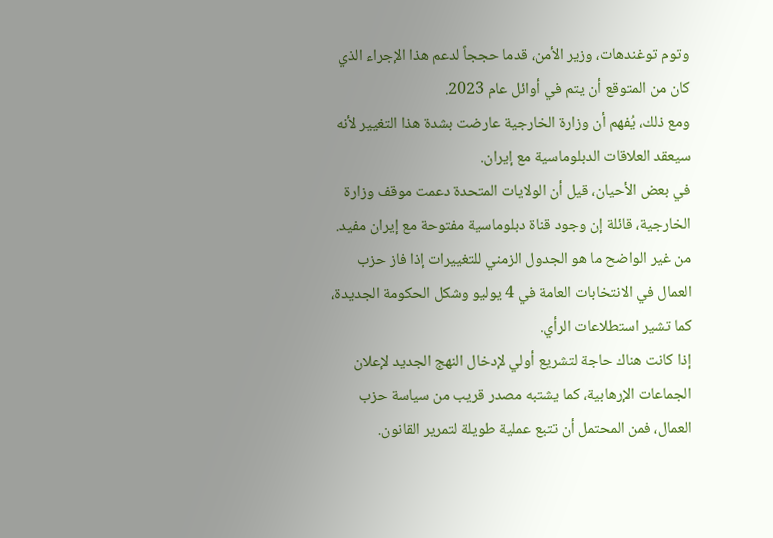وتوم توغندهات، وزير الأمن، قدما حججاً لدعم هذا الإجراء الذي كان من المتوقع أن يتم في أوائل عام 2023.
ومع ذلك، يُفهم أن وزارة الخارجية عارضت بشدة هذا التغيير لأنه سيعقد العلاقات الدبلوماسية مع إيران.
في بعض الأحيان، قيل أن الولايات المتحدة دعمت موقف وزارة الخارجية، قائلة إن وجود قناة دبلوماسية مفتوحة مع إيران مفيد.
من غير الواضح ما هو الجدول الزمني للتغييرات إذا فاز حزب العمال في الانتخابات العامة في 4 يوليو وشكل الحكومة الجديدة، كما تشير استطلاعات الرأي.
إذا كانت هناك حاجة لتشريع أولي لإدخال النهج الجديد لإعلان الجماعات الإرهابية، كما يشتبه مصدر قريب من سياسة حزب العمال، فمن المحتمل أن تتبع عملية طويلة لتمرير القانون.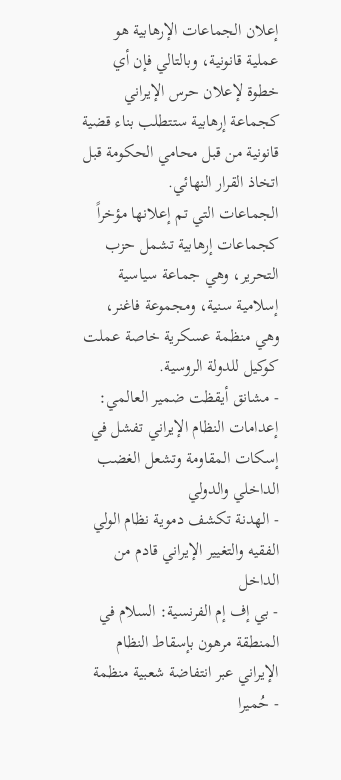إعلان الجماعات الإرهابية هو عملية قانونية، وبالتالي فإن أي خطوة لإعلان حرس الإيراني كجماعة إرهابية ستتطلب بناء قضية قانونية من قبل محامي الحكومة قبل اتخاذ القرار النهائي.
الجماعات التي تم إعلانها مؤخراً كجماعات إرهابية تشمل حزب التحرير، وهي جماعة سياسية إسلامية سنية، ومجموعة فاغنر، وهي منظمة عسكرية خاصة عملت كوكيل للدولة الروسية.
- مشانق أيقظت ضمير العالمي: إعدامات النظام الإيراني تفشل في إسكات المقاومة وتشعل الغضب الداخلي والدولي
- الهدنة تكشف دموية نظام الولي الفقيه والتغيير الإيراني قادم من الداخل
- بي إف إم الفرنسية: السلام في المنطقة مرهون بإسقاط النظام الإيراني عبر انتفاضة شعبية منظمة
- حُميرا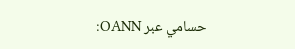حسامي عبر OANN: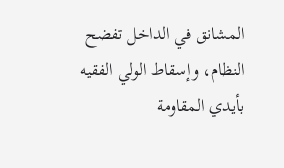المشانق في الداخل تفضح النظام، وإسقاط الولي الفقيه بأيدي المقاومة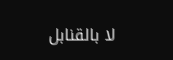لا بالقنابل